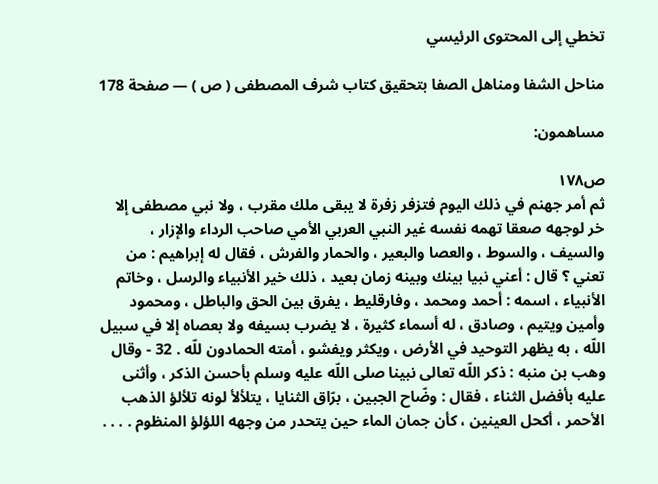تخطي إلى المحتوى الرئيسي

مناحل الشفا ومناهل الصفا بتحقيق كتاب شرف المصطفى ( ص ) — صفحة 178

مساهمون:

ص١٧٨
ثم أمر جهنم في ذلك اليوم فتزفر زفرة لا يبقى ملك مقرب ، ولا نبي مصطفى إلا خر لوجهه صعقا تهمه نفسه غير النبي العربي الأمي صاحب الرداء والإزار ، والسيف ، والسوط ، والعصا والبعير ، والحمار والفرش ، فقال له إبراهيم : من تعني ؟ قال : أعني نبيا بينك وبينه زمان بعيد ، ذلك خير الأنبياء والرسل ، وخاتم الأنبياء ، اسمه : أحمد ومحمد ، وفارقليط ، يفرق بين الحق والباطل ، ومحمود وأمين ويتيم ، وصادق ، له أسماء كثيرة ، لا يضرب بسيفه ولا بعصاه إلا في سبيل اللّه ، به يظهر التوحيد في الأرض ، ويكثر ويفشو ، أمته الحمادون للّه . 32 - وقال وهب بن منبه : ذكر اللّه تعالى نبينا صلى اللّه عليه وسلم بأحسن الذكر ، وأثنى عليه بأفضل الثناء ، فقال : وضّاح الجبين ، برّاق الثنايا ، يتلألأ لونه تلألؤ الذهب الأحمر ، أكحل العينين ، كأن جمان الماء حين يتحدر من وجهه اللؤلؤ المنظوم . . . .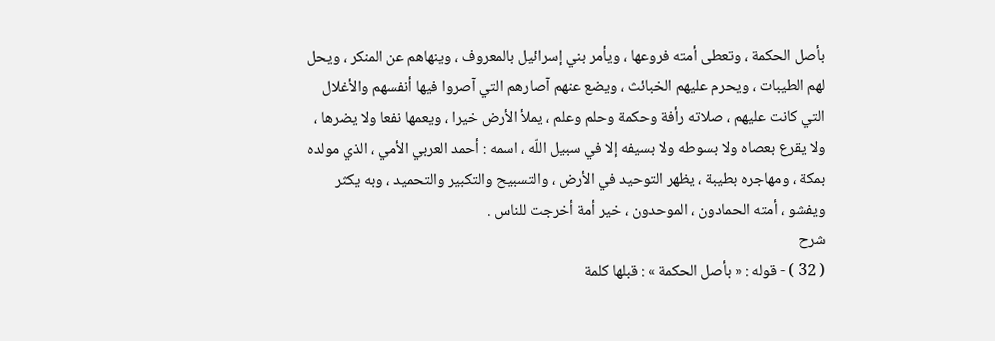بأصل الحكمة ، وتعطى أمته فروعها ، ويأمر بني إسرائيل بالمعروف ، وينهاهم عن المنكر ، ويحل لهم الطيبات ، ويحرم عليهم الخبائث ، ويضع عنهم آصارهم التي آصروا فيها أنفسهم والأغلال التي كانت عليهم ، صلاته رأفة وحكمة وحلم وعلم ، يملأ الأرض خيرا ، ويعمها نفعا ولا يضرها ، ولا يقرع بعصاه ولا بسوطه ولا بسيفه إلا في سبيل اللّه ، اسمه : أحمد العربي الأمي ، الذي مولده بمكة ، ومهاجره بطيبة ، يظهر التوحيد في الأرض ، والتسبيح والتكبير والتحميد ، وبه يكثر ويفشو ، أمته الحمادون ، الموحدون ، خير أمة أخرجت للناس .
شرح
( 32 ) - قوله : « بأصل الحكمة » : قبلها كلمة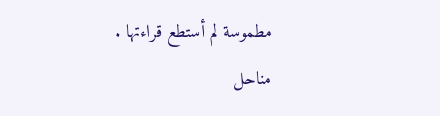مطموسة لم أستطع قراءتها .
مناحل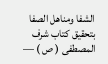الشفا ومناهل الصفا بتحقيق كتاب شرف المصطفى ( ص ) —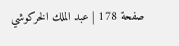صفحة 178 | عبد الملك الخركوشي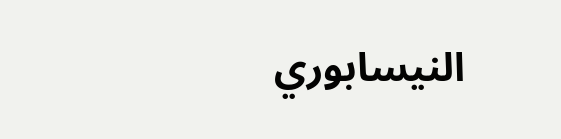النيسابوري